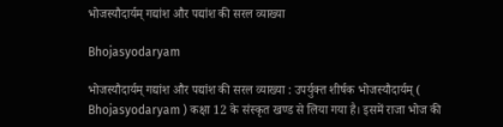भोजस्यौदार्यम् गद्यांश और पद्यांश की सरल व्याख्या

Bhojasyodaryam

भोजस्यौदार्यम् गद्यांश और पद्यांश की सरल व्याख्या : उपर्युक्त शीर्षक भोजस्यौदार्यम् ( Bhojasyodaryam ) कक्षा 12 के संस्कृत खण्ड से लिया गया है। इसमें राजा भोज की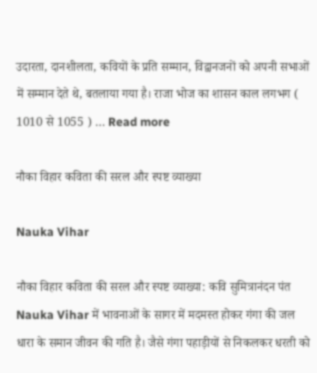उदारता, दानशीलता, कवियों के प्रति सम्मान, विद्वानजनों को अपनी सभाओं में सम्मान देते थे, बतलाया गया है। राजा भोज का शासन काल लगभग ( 1010 से 1055 ) … Read more

नौका विहार कविता की सरल और स्पष्ट व्याख्या

Nauka Vihar

नौका विहार कविता की सरल और स्पष्ट व्याख्या: कवि सुमित्रानंदन पंत Nauka Vihar में भावनाओं के सागर में मदमस्त होकर गंगा की जल धारा के समान जीवन की गति है। जैसे गंगा पहाड़ीयों से निकलकर धरती को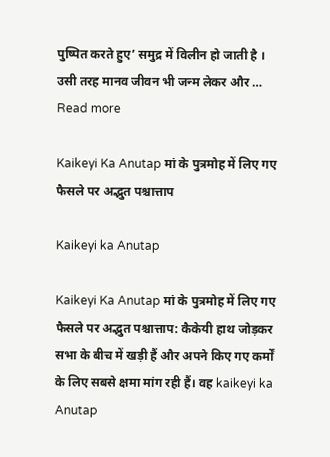पुष्पित करते हुए’ समुद्र में विलीन हो जाती है । उसी तरह मानव जीवन भी जन्म लेकर और … Read more

Kaikeyi Ka Anutap मां के पुत्रमोह में लिए गए फैसले पर अद्भुत पश्चात्ताप

Kaikeyi ka Anutap

Kaikeyi Ka Anutap मां के पुत्रमोह में लिए गए फैसले पर अद्भुत पश्चात्ताप: कैकेयी हाथ जोड़कर सभा के बीच में खड़ी हैं और अपने किए गए कर्मों के लिए सबसे क्षमा मांग रही हैं। वह kaikeyi ka Anutap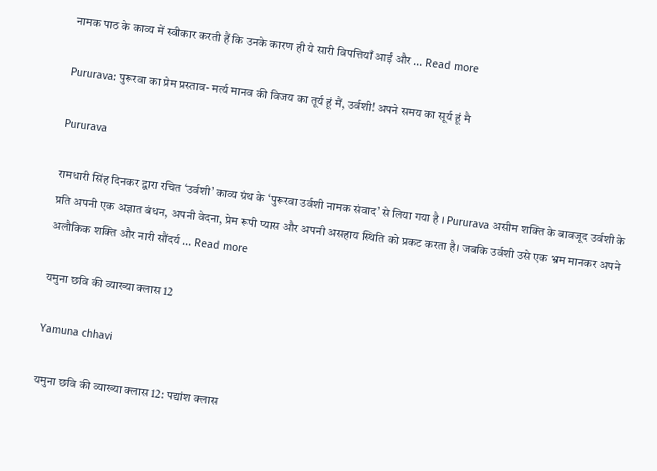नामक पाठ के काव्य में स्वीकार करती हैं कि उनके कारण ही ये सारी विपत्तियाँ आईं और … Read more

Pururava: पुरूरवा का प्रेम प्रस्ताव- मर्त्य मानव की विजय का तूर्य हूं मैं, उर्वशी! अपने समय का सूर्य हूं मै

Pururava

रामधारी सिंह दिनकर द्वारा रचित ‘उर्वशी’ काव्य ग्रंथ के ‘पुरूरवा उर्वशी नामक संवाद’ से लिया गया है । Pururava असीम शक्ति के बावजूद उर्वशी के प्रति अपनी एक अज्ञात बंधन, अपनी वेदना, प्रेम रूपी प्यास और अपनी असहाय स्थिति को प्रकट करता है। जबकि उर्वशी उसे एक भ्रम मानकर अपने अलौकिक शक्ति और नारी सौंदर्य … Read more

यमुना छवि की व्याख्या क्लास 12

Yamuna chhavi

यमुना छवि की व्याख्या क्लास 12: पद्यांश क्लास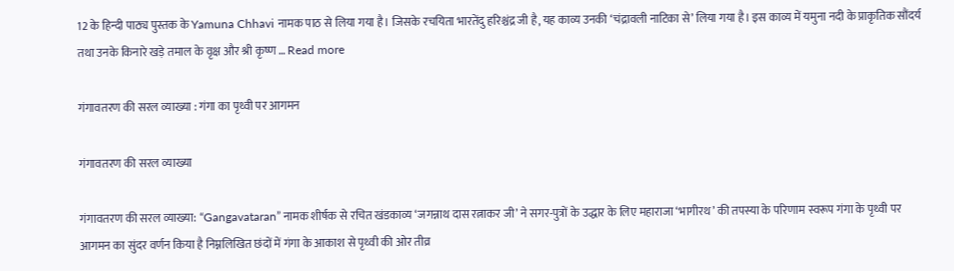12 के हिन्दी पाठ्य पुस्तक के Yamuna Chhavi नामक पाठ से लिया गया है। जिसके रचयिता भारतेंदु हरिश्चंद्र जी है, यह काव्य उनकी ‘चंद्रावली नाटिका से’ लिया गया है। इस काव्य में यमुना नदी के प्राकृतिक सौंदर्य तथा उनके किनारे खड़े तमाल के वृक्ष और श्री कृष्ण … Read more

गंगावतरण की सरल व्याख्या : गंगा का पृथ्वी पर आगमन

गंगावतरण की सरल व्याख्या

गंगावतरण की सरल व्याख्या: “Gangavataran” नामक शीर्षक से रचित खंडकाव्य ‘जगन्नाथ दास रत्नाकर जी’ ने सगर-पुत्रों के उद्धार के लिए महाराजा ‘भागीरथ’ की तपस्या के परिणाम स्वरूप गंगा के पृथ्वी पर आगमन का सुंदर वर्णन किया है निम्नलिखित छंदों में गंगा के आकाश से पृथ्वी की ओर तीव्र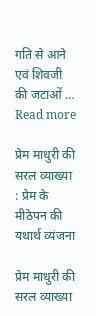गति से आने एवं शिवजी की जटाओं … Read more

प्रेम माधुरी की सरल व्याख्या : प्रेम के मीठेपन की यथार्थ व्यंजना

प्रेम माधुरी की सरल व्याख्या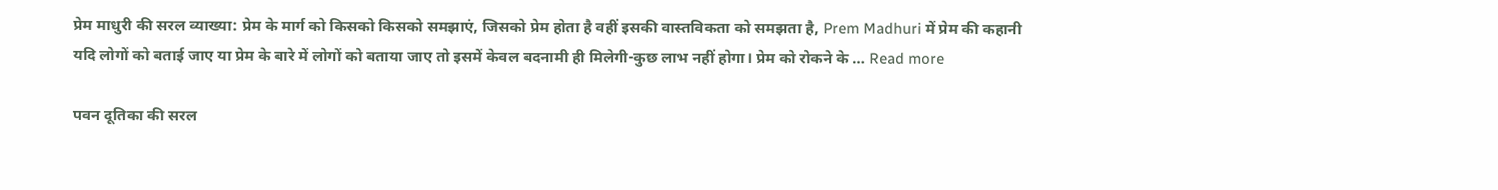प्रेम माधुरी की सरल व्याख्या: प्रेम के मार्ग को किसको किसको समझाएं, जिसको प्रेम होता है वहीं इसकी वास्तविकता को समझता है, Prem Madhuri में प्रेम की कहानी यदि लोगों को बताई जाए या प्रेम के बारे में लोगों को बताया जाए तो इसमें केवल बदनामी ही मिलेगी-कुछ लाभ नहीं होगा। प्रेम को रोकने के … Read more

पवन दूतिका की सरल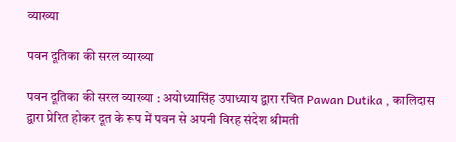व्याख्या

पवन दूतिका की सरल व्याख्या

पवन दूतिका की सरल व्याख्या : अयोध्यासिंह उपाध्याय द्वारा रचित Pawan Dutika , कालिदास द्वारा प्रेरित होकर दूत के रूप में पवन से अपनी विरह संदेश श्रीमती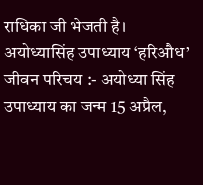राधिका जी भेजती है।   अयोध्यासिंह उपाध्याय ‘हरिऔध’ जीवन परिचय :- अयोध्या सिंह उपाध्याय का जन्म 15 अप्रैल,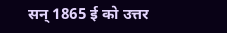सन् 1865 ई को उत्तर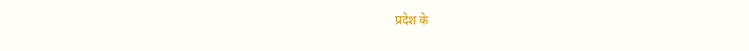प्रदेश के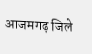आजमगढ़ जिले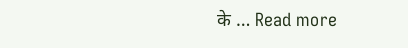के … Read more